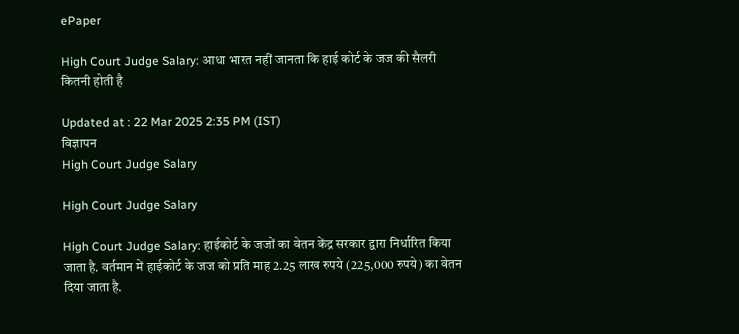ePaper

High Court Judge Salary: आधा भारत नहीं जानता कि हाई कोर्ट के जज की सैलरी कितनी होती है

Updated at : 22 Mar 2025 2:35 PM (IST)
विज्ञापन
High Court Judge Salary

High Court Judge Salary

High Court Judge Salary: हाईकोर्ट के जजों का वेतन केंद्र सरकार द्वारा निर्धारित किया जाता है. वर्तमान में हाईकोर्ट के जज को प्रति माह 2.25 लाख रुपये (225,000 रुपये) का वेतन दिया जाता है.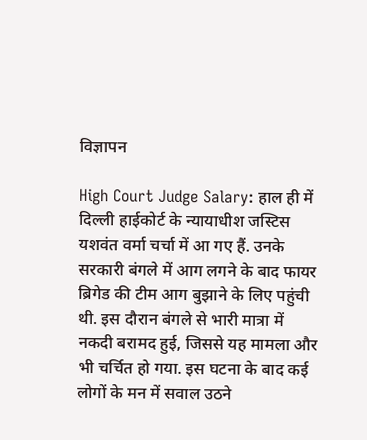विज्ञापन

High Court Judge Salary: हाल ही में दिल्ली हाईकोर्ट के न्यायाधीश जस्टिस यशवंत वर्मा चर्चा में आ गए हैं. उनके सरकारी बंगले में आग लगने के बाद फायर ब्रिगेड की टीम आग बुझाने के लिए पहुंची थी. इस दौरान बंगले से भारी मात्रा में नकदी बरामद हुई, जिससे यह मामला और भी चर्चित हो गया. इस घटना के बाद कई लोगों के मन में सवाल उठने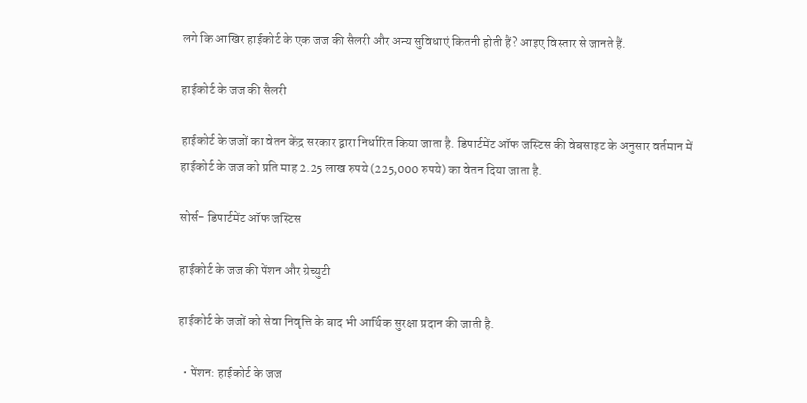लगे कि आखिर हाईकोर्ट के एक जज की सैलरी और अन्य सुविधाएं कितनी होती हैं? आइए विस्तार से जानते हैं.

हाईकोर्ट के जज की सैलरी

हाईकोर्ट के जजों का वेतन केंद्र सरकार द्वारा निर्धारित किया जाता है. डिपार्टमेंट ऑफ जस्टिस की वेबसाइट के अनुसार वर्तमान में हाईकोर्ट के जज को प्रति माह 2.25 लाख रुपये (225,000 रुपये) का वेतन दिया जाता है.

सोर्स- डिपार्टमेंट ऑफ जस्टिस

हाईकोर्ट के जज की पेंशन और ग्रेच्युटी

हाईकोर्ट के जजों को सेवा निवृत्ति के बाद भी आर्थिक सुरक्षा प्रदान की जाती है.

  • पेंशन: हाईकोर्ट के जज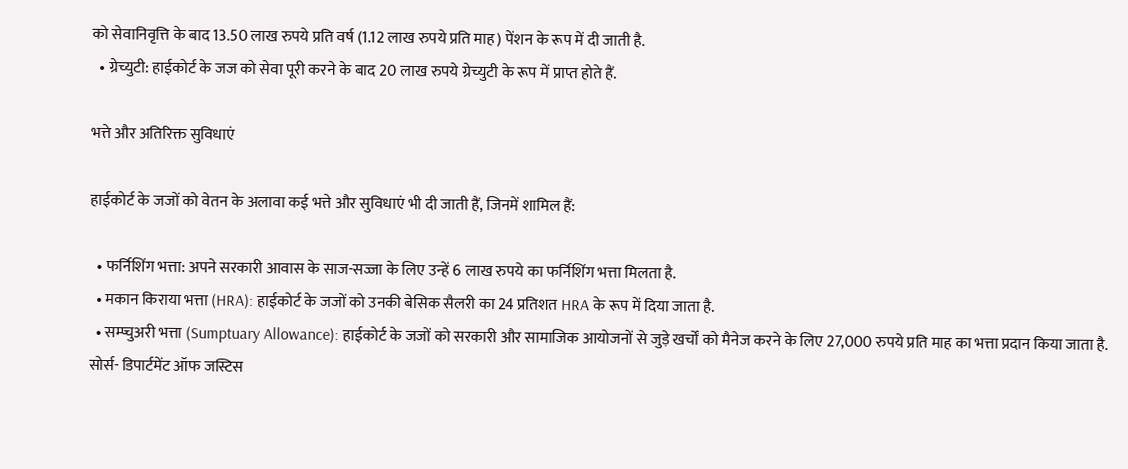को सेवानिवृत्ति के बाद 13.50 लाख रुपये प्रति वर्ष (1.12 लाख रुपये प्रति माह) पेंशन के रूप में दी जाती है.
  • ग्रेच्युटी: हाईकोर्ट के जज को सेवा पूरी करने के बाद 20 लाख रुपये ग्रेच्युटी के रूप में प्राप्त होते हैं.

भत्ते और अतिरिक्त सुविधाएं

हाईकोर्ट के जजों को वेतन के अलावा कई भत्ते और सुविधाएं भी दी जाती हैं, जिनमें शामिल हैं:

  • फर्निशिंग भत्ता: अपने सरकारी आवास के साज-सज्जा के लिए उन्हें 6 लाख रुपये का फर्निशिंग भत्ता मिलता है.
  • मकान किराया भत्ता (HRA): हाईकोर्ट के जजों को उनकी बेसिक सैलरी का 24 प्रतिशत HRA के रूप में दिया जाता है.
  • सम्प्चुअरी भत्ता (Sumptuary Allowance): हाईकोर्ट के जजों को सरकारी और सामाजिक आयोजनों से जुड़े खर्चों को मैनेज करने के लिए 27,000 रुपये प्रति माह का भत्ता प्रदान किया जाता है.
सोर्स- डिपार्टमेंट ऑफ जस्टिस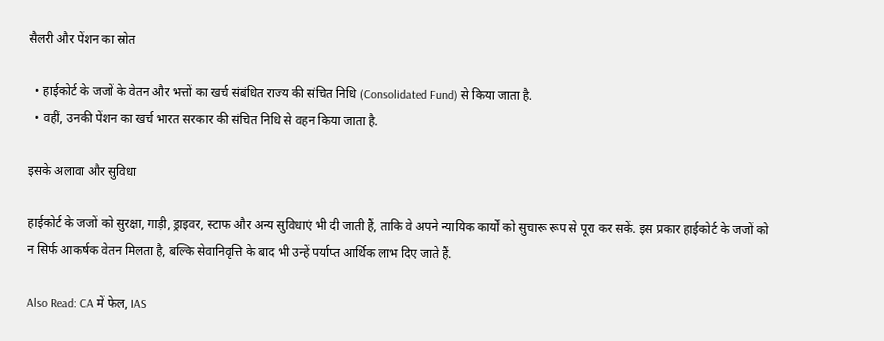सैलरी और पेंशन का स्रोत

  • हाईकोर्ट के जजों के वेतन और भत्तों का खर्च संबंधित राज्य की संचित निधि (Consolidated Fund) से किया जाता है.
  • वहीं, उनकी पेंशन का खर्च भारत सरकार की संचित निधि से वहन किया जाता है.

इसके अलावा और सुविधा

हाईकोर्ट के जजों को सुरक्षा, गाड़ी, ड्राइवर, स्टाफ और अन्य सुविधाएं भी दी जाती हैं, ताकि वे अपने न्यायिक कार्यों को सुचारू रूप से पूरा कर सकें. इस प्रकार हाईकोर्ट के जजों को न सिर्फ आकर्षक वेतन मिलता है, बल्कि सेवानिवृत्ति के बाद भी उन्हें पर्याप्त आर्थिक लाभ दिए जाते हैं.

Also Read: CA में फेल, IAS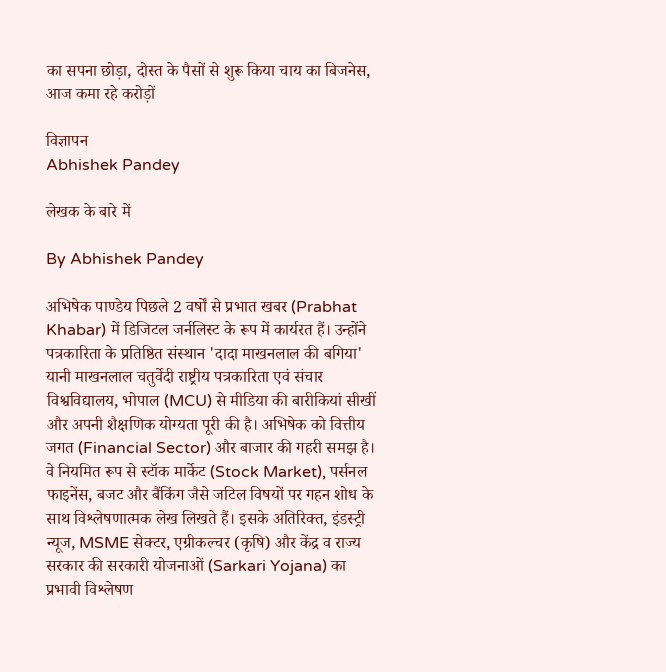का सपना छोड़ा, दोस्त के पैसों से शुरू किया चाय का बिजनेस, आज कमा रहे करोड़ों

विज्ञापन
Abhishek Pandey

लेखक के बारे में

By Abhishek Pandey

अभिषेक पाण्डेय पिछले 2 वर्षों से प्रभात खबर (Prabhat Khabar) में डिजिटल जर्नलिस्ट के रूप में कार्यरत हैं। उन्होंने पत्रकारिता के प्रतिष्ठित संस्थान 'दादा माखनलाल की बगिया' यानी माखनलाल चतुर्वेदी राष्ट्रीय पत्रकारिता एवं संचार विश्वविद्यालय, भोपाल (MCU) से मीडिया की बारीकियां सीखीं और अपनी शैक्षणिक योग्यता पूरी की है। अभिषेक को वित्तीय जगत (Financial Sector) और बाजार की गहरी समझ है। वे नियमित रूप से स्टॉक मार्केट (Stock Market), पर्सनल फाइनेंस, बजट और बैंकिंग जैसे जटिल विषयों पर गहन शोध के साथ विश्लेषणात्मक लेख लिखते हैं। इसके अतिरिक्त, इंडस्ट्री न्यूज, MSME सेक्टर, एग्रीकल्चर (कृषि) और केंद्र व राज्य सरकार की सरकारी योजनाओं (Sarkari Yojana) का प्रभावी विश्लेषण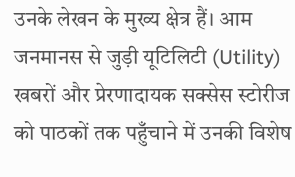उनके लेखन के मुख्य क्षेत्र हैं। आम जनमानस से जुड़ी यूटिलिटी (Utility) खबरों और प्रेरणादायक सक्सेस स्टोरीज को पाठकों तक पहुँचाने में उनकी विशेष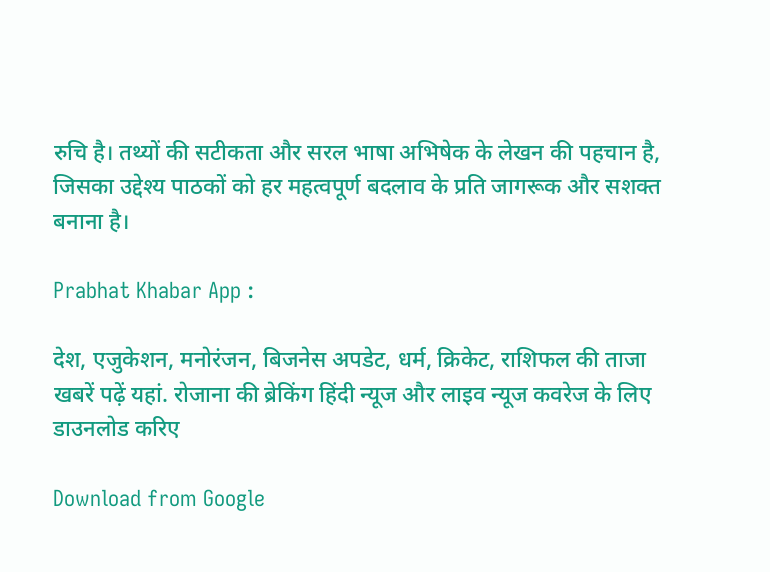रुचि है। तथ्यों की सटीकता और सरल भाषा अभिषेक के लेखन की पहचान है, जिसका उद्देश्य पाठकों को हर महत्वपूर्ण बदलाव के प्रति जागरूक और सशक्त बनाना है।

Prabhat Khabar App :

देश, एजुकेशन, मनोरंजन, बिजनेस अपडेट, धर्म, क्रिकेट, राशिफल की ताजा खबरें पढ़ें यहां. रोजाना की ब्रेकिंग हिंदी न्यूज और लाइव न्यूज कवरेज के लिए डाउनलोड करिए

Download from Google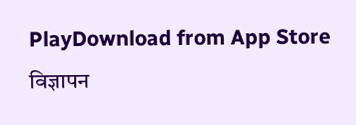PlayDownload from App Store
विज्ञापन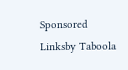Sponsored Linksby Taboola